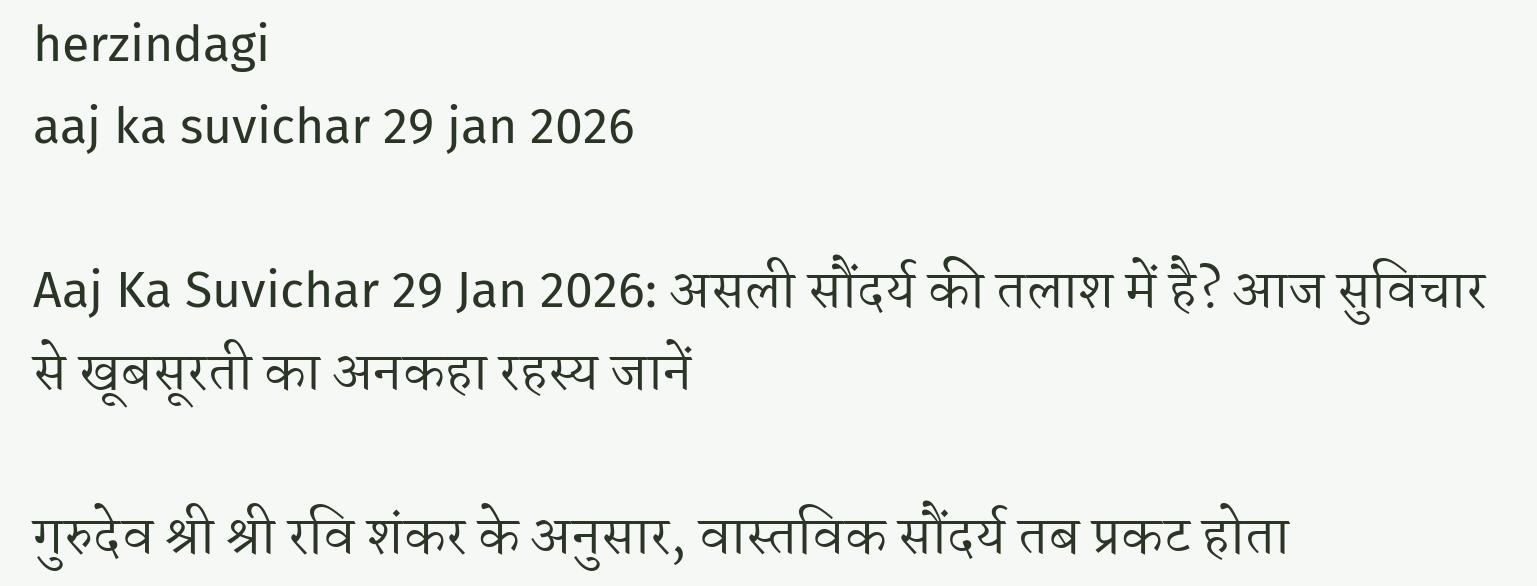herzindagi
aaj ka suvichar 29 jan 2026

Aaj Ka Suvichar 29 Jan 2026: असली सौंदर्य की तलाश में है? आज सुविचार से खूबसूरती का अनकहा रहस्य जानें

गुरुदेव श्री श्री रवि शंकर के अनुसार, वास्तविक सौंदर्य तब प्रकट होता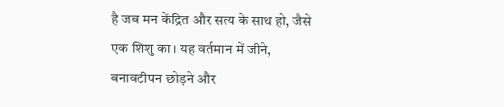है जब मन केंद्रित और सत्य के साथ हो, जैसे एक शिशु का। यह वर्तमान में जीने, बनावटीपन छोड़ने और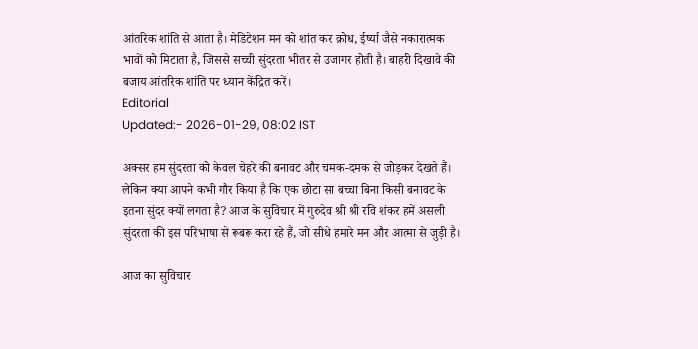आंतरिक शांति से आता है। मेडिटेशन मन को शांत कर क्रोध, ईर्ष्या जैसे नकारात्मक भावों को मिटाता है, जिससे सच्ची सुंदरता भीतर से उजागर होती है। बाहरी दिखावे की बजाय आंतरिक शांति पर ध्यान केंद्रित करें।
Editorial
Updated:- 2026-01-29, 08:02 IST

अक्सर हम सुंदरता को केवल चेहरे की बनावट और चमक-दमक से जोड़कर देखते हैं। लेकिन क्या आपने कभी गौर किया है कि एक छोटा सा बच्चा बिना किसी बनावट के इतना सुंदर क्यों लगता है? आज के सुविचार में गुरुदेव श्री श्री रवि शंकर हमें असली सुंदरता की इस परिभाषा से रूबरू करा रहे हैं, जो सीधे हमारे मन और आत्मा से जुड़ी है।

आज का सुविचार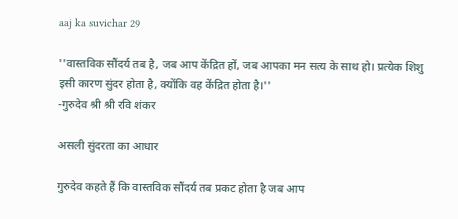aaj ka suvichar 29

''वास्तविक सौंदर्य तब है, जब आप केंद्रित हों, जब आपका मन सत्य के साथ हो। प्रत्येक शिशु इसी कारण सुंदर होता है, क्योंकि वह केंद्रित होता है।''
-गुरुदेव श्री श्री रवि शंकर

असली सुंदरता का आधार

गुरुदेव कहते हैं कि वास्तविक सौंदर्य तब प्रकट होता है जब आप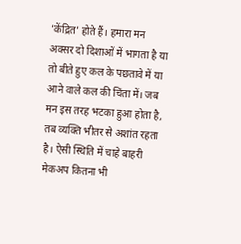'केंद्रित' होते हैं। हमारा मन अक्सर दो दिशाओं में भागता है या तो बीते हुए कल के पछतावे में या आने वाले कल की चिंता में। जब मन इस तरह भटका हुआ होता है, तब व्यक्ति भीतर से अशांत रहता है। ऐसी स्थिति में चाहे बाहरी मेकअप कितना भी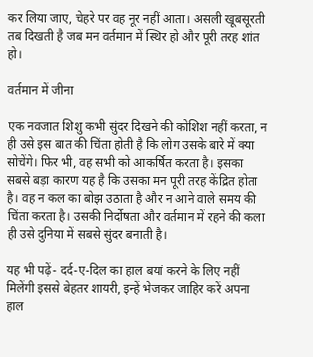कर लिया जाए, चेहरे पर वह नूर नहीं आता। असली खूबसूरती तब दिखती है जब मन वर्तमान में स्थिर हो और पूरी तरह शांत हो।

वर्तमान में जीना

एक नवजात शिशु कभी सुंदर दिखने की कोशिश नहीं करता, न ही उसे इस बात की चिंता होती है कि लोग उसके बारे में क्या सोचेंगे। फिर भी, वह सभी को आकर्षित करता है। इसका सबसे बड़ा कारण यह है कि उसका मन पूरी तरह केंद्रित होता है। वह न कल का बोझ उठाता है और न आने वाले समय की चिंता करता है। उसकी निर्दोषता और वर्तमान में रहने की कला ही उसे दुनिया में सबसे सुंदर बनाती है।

यह भी पढ़ें- दर्द-ए-दिल का हाल बयां करने के लिए नहीं मिलेंगी इससे बेहतर शायरी, इन्हें भेजकर जाहिर करें अपना हाल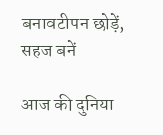बनावटीपन छोड़ें, सहज बनें

आज की दुनिया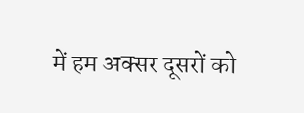में हम अक्सर दूसरों को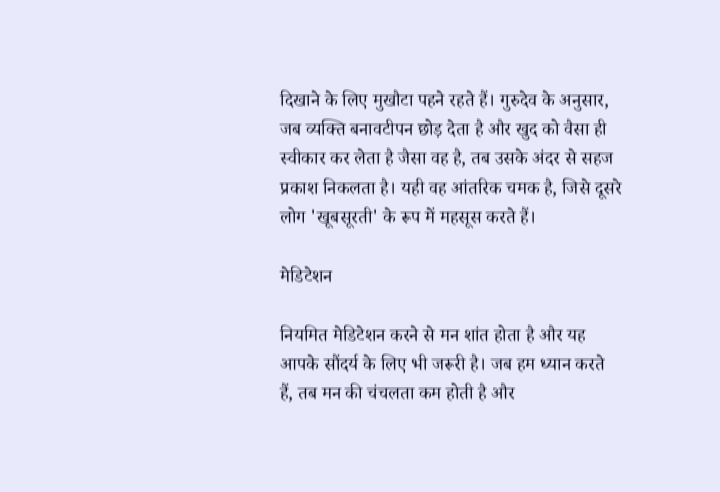दिखाने के लिए मुखौटा पहने रहते हैं। गुरुदेव के अनुसार, जब व्यक्ति बनावटीपन छोड़ देता है और खुद को वैसा ही स्वीकार कर लेता है जैसा वह है, तब उसके अंदर से सहज प्रकाश निकलता है। यही वह आंतरिक चमक है, जिसे दूसरे लोग 'खूबसूरती' के रूप में महसूस करते हैं।

मेडिटेशन

नियमित मेडिटेशन करने से मन शांत होता है और यह आपके सौंदर्य के लिए भी जरूरी है। जब हम ध्यान करते हैं, तब मन की चंचलता कम होती है और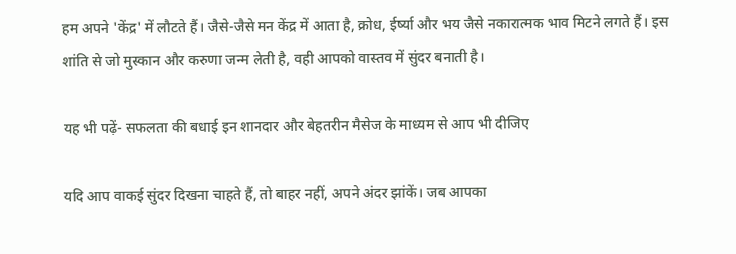हम अपने 'केंद्र' में लौटते हैं। जैसे-जैसे मन केंद्र में आता है, क्रोध, ईर्ष्या और भय जैसे नकारात्मक भाव मिटने लगते हैं। इस शांति से जो मुस्कान और करुणा जन्म लेती है, वही आपको वास्तव में सुंदर बनाती है।

यह भी पढ़ें- सफलता की बधाई इन शानदार और बेहतरीन मैसेज के माध्यम से आप भी दीजिए

यदि आप वाकई सुंदर दिखना चाहते हैं, तो बाहर नहीं, अपने अंदर झांकें। जब आपका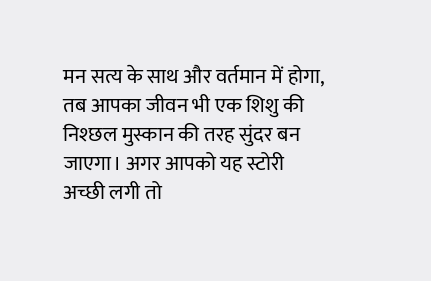मन सत्य के साथ और वर्तमान में होगा, तब आपका जीवन भी एक शिशु की निश्छल मुस्कान की तरह सुंदर बन जाएगा। अगर आपको यह स्टोरी अच्छी लगी तो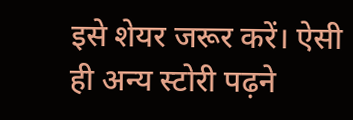इसे शेयर जरूर करें। ऐसी ही अन्य स्टोरी पढ़ने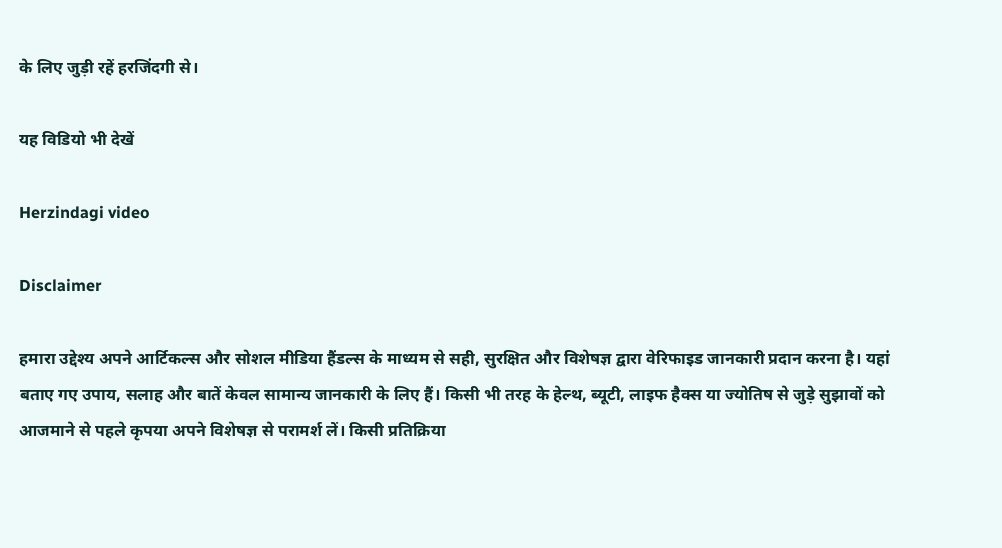के लिए जुड़ी रहें हरजिंदगी से।

यह विडियो भी देखें

Herzindagi video

Disclaimer

हमारा उद्देश्य अपने आर्टिकल्स और सोशल मीडिया हैंडल्स के माध्यम से सही, सुरक्षित और विशेषज्ञ द्वारा वेरिफाइड जानकारी प्रदान करना है। यहां बताए गए उपाय, सलाह और बातें केवल सामान्य जानकारी के लिए हैं। किसी भी तरह के हेल्थ, ब्यूटी, लाइफ हैक्स या ज्योतिष से जुड़े सुझावों को आजमाने से पहले कृपया अपने विशेषज्ञ से परामर्श लें। किसी प्रतिक्रिया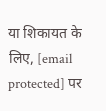या शिकायत के लिए, [email protected] पर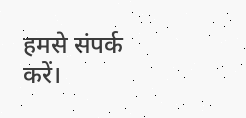हमसे संपर्क करें।